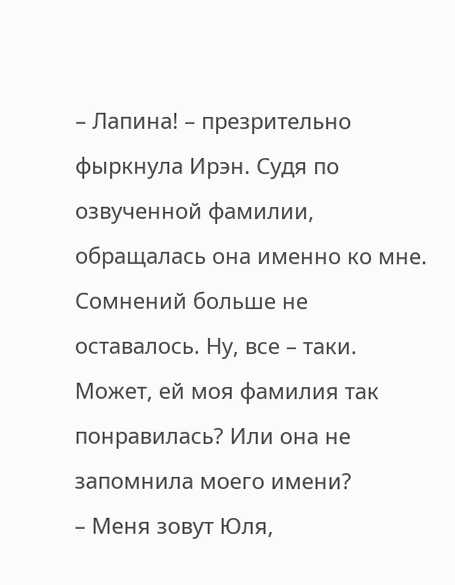– Лапина! – презрительно фыркнула Ирэн. Судя по озвученной фамилии, обращалась она именно ко мне. Сомнений больше не оставалось. Ну, все – таки.
Может, ей моя фамилия так понравилась? Или она не запомнила моего имени?
– Меня зовут Юля,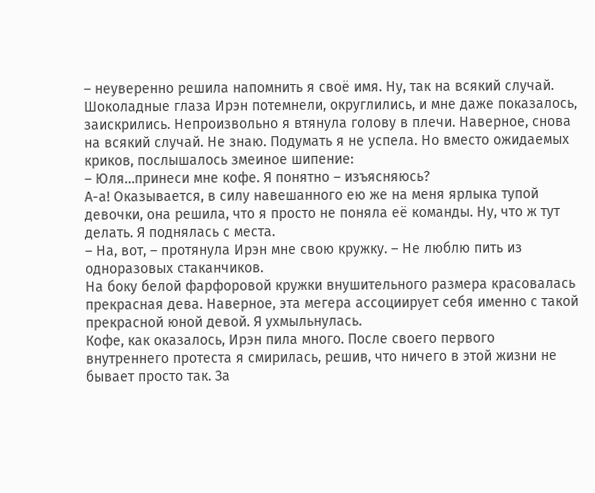– неуверенно решила напомнить я своё имя. Ну, так на всякий случай.
Шоколадные глаза Ирэн потемнели, округлились, и мне даже показалось, заискрились. Непроизвольно я втянула голову в плечи. Наверное, снова на всякий случай. Не знаю. Подумать я не успела. Но вместо ожидаемых криков, послышалось змеиное шипение:
– Юля…принеси мне кофе. Я понятно – изъясняюсь?
А-а! Оказывается, в силу навешанного ею же на меня ярлыка тупой девочки, она решила, что я просто не поняла её команды. Ну, что ж тут делать. Я поднялась с места.
– На, вот, – протянула Ирэн мне свою кружку. – Не люблю пить из одноразовых стаканчиков.
На боку белой фарфоровой кружки внушительного размера красовалась прекрасная дева. Наверное, эта мегера ассоциирует себя именно с такой прекрасной юной девой. Я ухмыльнулась.
Кофе, как оказалось, Ирэн пила много. После своего первого внутреннего протеста я смирилась, решив, что ничего в этой жизни не бывает просто так. За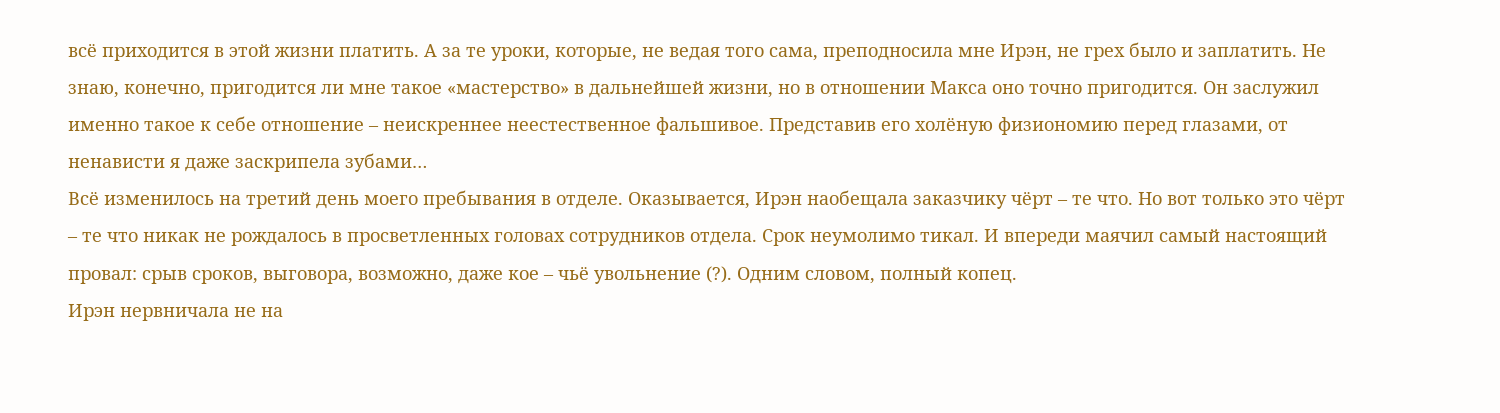всё приходится в этой жизни платить. А за те уроки, которые, не ведая того сама, преподносила мне Ирэн, не грех было и заплатить. Не знаю, конечно, пригодится ли мне такое «мастерство» в дальнейшей жизни, но в отношении Макса оно точно пригодится. Он заслужил именно такое к себе отношение – неискреннее неестественное фальшивое. Представив его холёную физиономию перед глазами, от ненависти я даже заскрипела зубами…
Всё изменилось на третий день моего пребывания в отделе. Оказывается, Ирэн наобещала заказчику чёрт – те что. Но вот только это чёрт – те что никак не рождалось в просветленных головах сотрудников отдела. Срок неумолимо тикал. И впереди маячил самый настоящий провал: срыв сроков, выговора, возможно, даже кое – чьё увольнение (?). Одним словом, полный копец.
Ирэн нервничала не на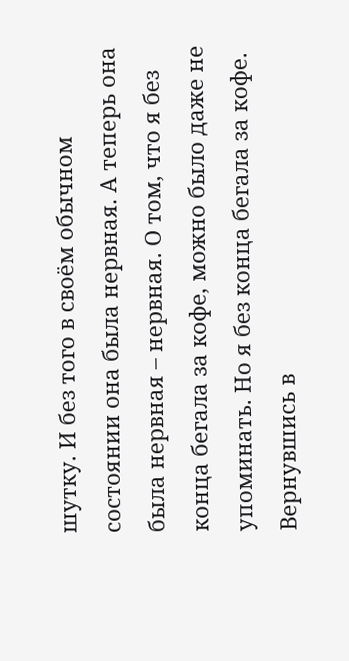шутку. И без того в своём обычном состоянии она была нервная. А теперь она была нервная – нервная. О том, что я без конца бегала за кофе, можно было даже не упоминать. Но я без конца бегала за кофе.
Вернувшись в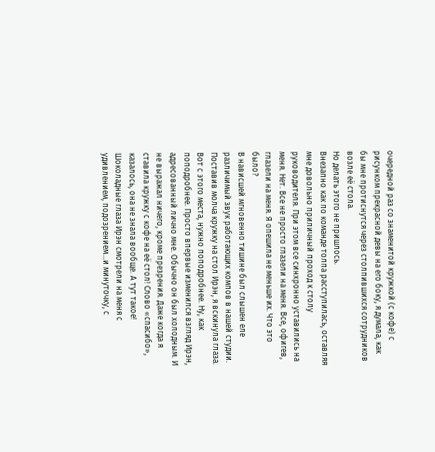очередной раз со знаменитой кружкой (с кофе) с рисунком прекрасной девы на его боку, я думала, как бы мне протиснутся через столпившихся сотрудников возле её стола.
Но делать этого не пришлось.
Внезапно как по команде толпа расступилась, оставляя мне довольно приличный проход к столу руководителя. При этом все синхронно уставились на меня. Нет. Все не просто глазели на меня. Все, офигев, глазели на меня. Я опешила не меньше их. Что это было?
В нависшей мгновенно тишине был слышен еле различимый звук работающих компов в нашей студии. Поставив молча кружку на стол Ирэн, я вскинула глаза. Вот с этого места, нужно поподробнее. Ну, как поподробнее. Просто впервые изменился взгляд Ирэн, адресованный лично мне. Обычно он был холодным. И не выражал ничего, кроме презрения. Даже когда я ставила кружку с кофе на её стол! Слово «спасибо», казалось, она не знала вообще. А тут такое!
Шоколадные глаза Ирэн смотрели на меня с удивлением, подозрением…и минуточку, с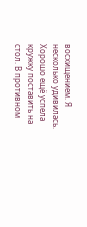восхищением. Я несколько удивилась. Хорошо ещё успела кружку поставить на стол. В противном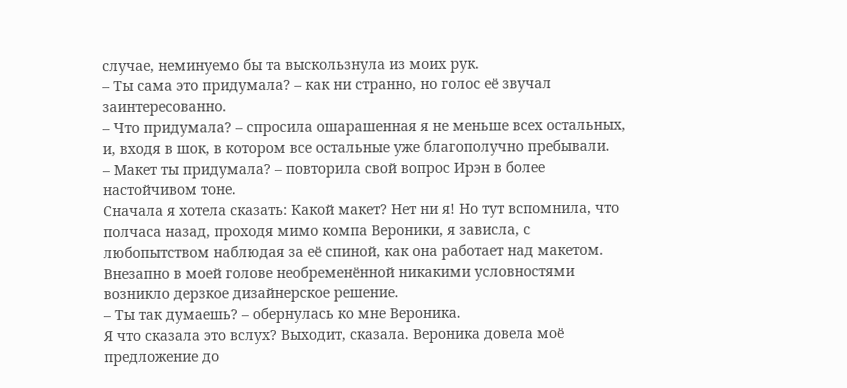случае, неминуемо бы та выскользнула из моих рук.
– Ты сама это придумала? – как ни странно, но голос её звучал заинтересованно.
– Что придумала? – спросила ошарашенная я не меньше всех остальных, и, входя в шок, в котором все остальные уже благополучно пребывали.
– Макет ты придумала? – повторила свой вопрос Ирэн в более настойчивом тоне.
Сначала я хотела сказать: Какой макет? Нет ни я! Но тут вспомнила, что полчаса назад, проходя мимо компа Вероники, я зависла, с любопытством наблюдая за её спиной, как она работает над макетом. Внезапно в моей голове необременённой никакими условностями возникло дерзкое дизайнерское решение.
– Ты так думаешь? – обернулась ко мне Вероника.
Я что сказала это вслух? Выходит, сказала. Вероника довела моё предложение до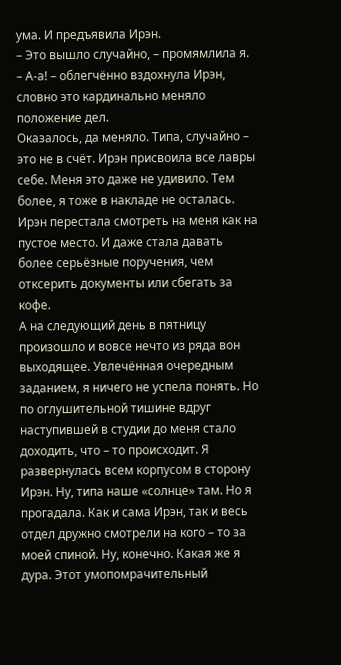ума. И предъявила Ирэн.
– Это вышло случайно, – промямлила я.
– А-а! – облегчённо вздохнула Ирэн, словно это кардинально меняло положение дел.
Оказалось, да меняло. Типа, случайно – это не в счёт. Ирэн присвоила все лавры себе. Меня это даже не удивило. Тем более, я тоже в накладе не осталась. Ирэн перестала смотреть на меня как на пустое место. И даже стала давать более серьёзные поручения, чем отксерить документы или сбегать за кофе.
А на следующий день в пятницу произошло и вовсе нечто из ряда вон выходящее. Увлечённая очередным заданием, я ничего не успела понять. Но по оглушительной тишине вдруг наступившей в студии до меня стало доходить, что – то происходит. Я развернулась всем корпусом в сторону Ирэн. Ну, типа наше «солнце» там. Но я прогадала. Как и сама Ирэн, так и весь отдел дружно смотрели на кого – то за моей спиной. Ну, конечно. Какая же я дура. Этот умопомрачительный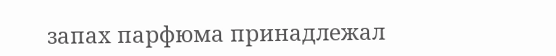запах парфюма принадлежал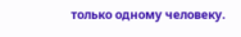только одному человеку.